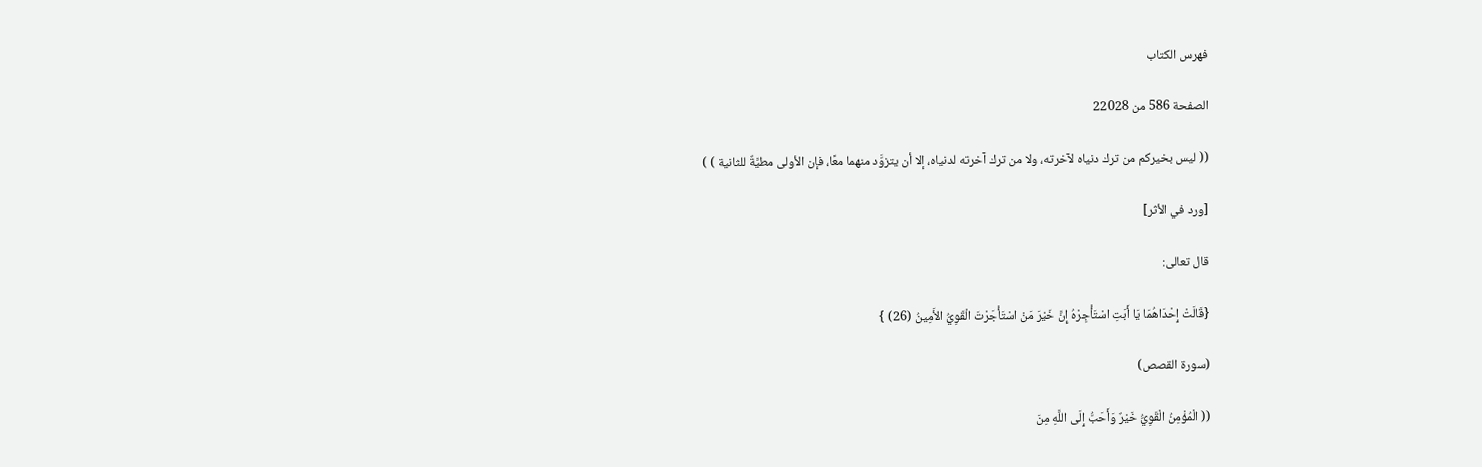فهرس الكتاب

الصفحة 586 من 22028

(( ليس بخيركم من ترك دنياه لآخرته، ولا من ترك آخرته لدنياه، إلا أن يتزوَّد منهما معًا، فإن الأولى مطيَّةٌ للثانية ) )

[ورد في الأثر]

قال تعالى:

{قَالَتْ إِحْدَاهُمَا يَا أَبَتِ اسْتَأْجِرْهُ إِنَّ خَيْرَ مَنْ اسْتَأْجَرْتَ الْقَوِيُّ الأَمِينُ (26) }

(سورة القصص)

(( الْمُؤْمِنُ الْقَوِيُّ خَيْرٌ وَأَحَبُّ إِلَى اللَّهِ مِنَ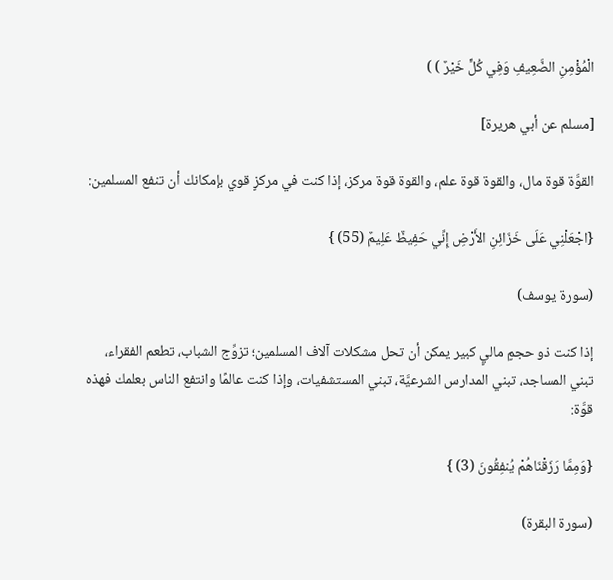الْمُؤْمِنِ الضَّعِيفِ وَفِي كُلٍّ خَيْرٌ ) )

[مسلم عن أبي هريرة]

القوَّة قوة مال، والقوة قوة علم، والقوة قوة مركز، إذا كنت في مركزٍ قوي بإمكانك أن تنفع المسلمين:

{اجْعَلْنِي عَلَى خَزَائِنِ الأَرْضِ إِنِّي حَفِيظٌ عَلِيمٌ (55) }

(سورة يوسف)

إذا كنت ذو حجمٍ ماليٍ كبير يمكن أن تحل مشكلات آلاف المسلمين؛ تزوِّج الشباب، تطعم الفقراء، تبني المساجد، تبني المدارس الشرعيَّة، تبني المستشفيات، وإذا كنت عالمًا وانتفع الناس بعلمك فهذه قوَّة:

{وَمِمَّا رَزَقْنَاهُمْ يُنفِقُونَ (3) }

(سورة البقرة)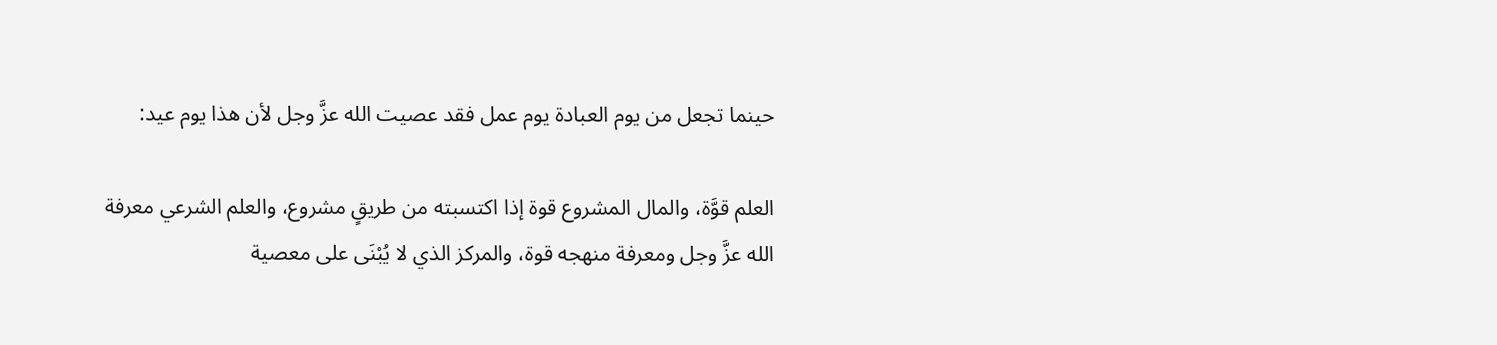حينما تجعل من يوم العبادة يوم عمل فقد عصيت الله عزَّ وجل لأن هذا يوم عيد:

العلم قوَّة، والمال المشروع قوة إذا اكتسبته من طريقٍ مشروع، والعلم الشرعي معرفة الله عزَّ وجل ومعرفة منهجه قوة، والمركز الذي لا يُبْنَى على معصية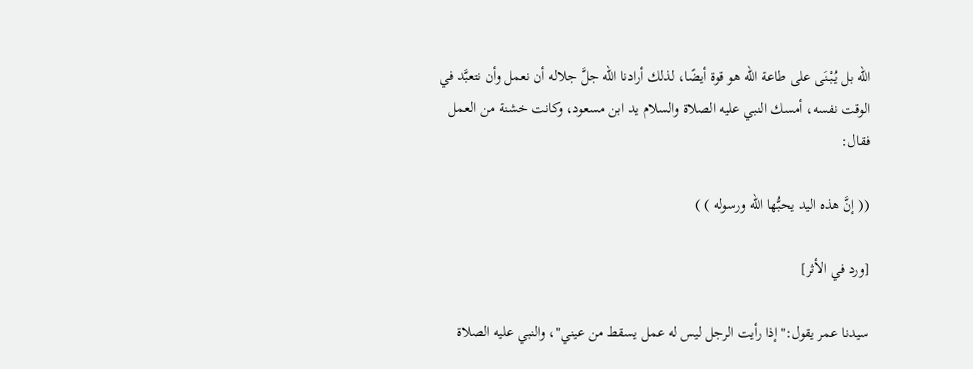الله بل يُبْنَى على طاعة الله هو قوة أيضًا، لذلك أرادنا الله جلَّ جلاله أن نعمل وأن نتعبَّد في الوقت نفسه، أمسك النبي عليه الصلاة والسلام يد ابن مسعود، وكانت خشنة من العمل فقال:

(( إنَّ هذه اليد يحبُّها الله ورسوله ) )

[ورد في الأثر]

سيدنا عمر يقول:"إذا رأيت الرجل ليس له عمل يسقط من عيني"، والنبي عليه الصلاة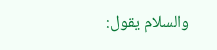والسلام يقول: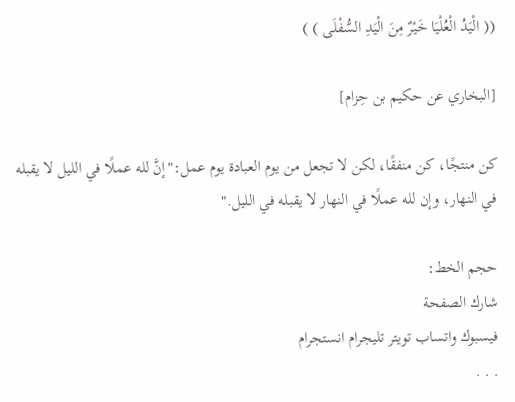(( الْيَدُ الْعُلْيَا خَيْرٌ مِنَ الْيَدِ السُّفْلَى ) )

[البخاري عن حكيم بن حِزام]

كن منتجًا، كن منفقًا، لكن لا تجعل من يوم العبادة يوم عمل:"إنَّ لله عملًا في الليل لا يقبله في النهار، وإن لله عملًا في النهار لا يقبله في الليل."

حجم الخط:
شارك الصفحة
فيسبوك واتساب تويتر تليجرام انستجرام
. . .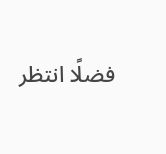فضلًا انتظر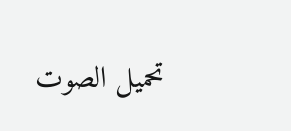تحميل الصوت